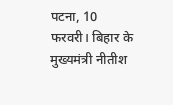पटना, 10 फरवरी। बिहार के मुख्यमंत्री नीतीश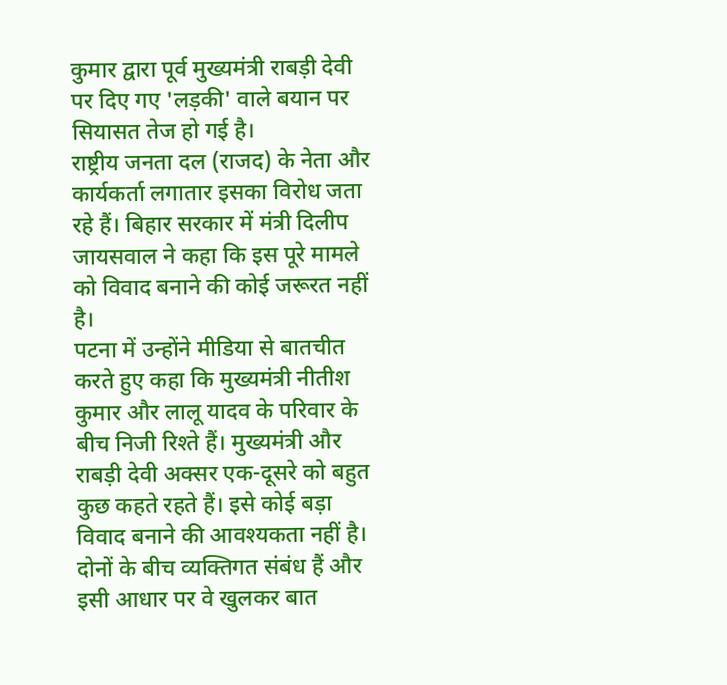कुमार द्वारा पूर्व मुख्यमंत्री राबड़ी देवी पर दिए गए 'लड़की' वाले बयान पर सियासत तेज हो गई है।
राष्ट्रीय जनता दल (राजद) के नेता और कार्यकर्ता लगातार इसका विरोध जता रहे हैं। बिहार सरकार में मंत्री दिलीप जायसवाल ने कहा कि इस पूरे मामले को विवाद बनाने की कोई जरूरत नहीं है।
पटना में उन्होंने मीडिया से बातचीत करते हुए कहा कि मुख्यमंत्री नीतीश कुमार और लालू यादव के परिवार के बीच निजी रिश्ते हैं। मुख्यमंत्री और राबड़ी देवी अक्सर एक-दूसरे को बहुत कुछ कहते रहते हैं। इसे कोई बड़ा विवाद बनाने की आवश्यकता नहीं है। दोनों के बीच व्यक्तिगत संबंध हैं और इसी आधार पर वे खुलकर बात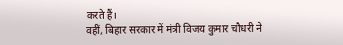करते हैं।
वहीं, बिहार सरकार में मंत्री विजय कुमार चौधरी ने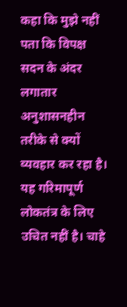कहा कि मुझे नहीं पता कि विपक्ष सदन के अंदर लगातार अनुशासनहीन तरीके से क्यों व्यवहार कर रहा है। यह गरिमापूर्ण लोकतंत्र के लिए उचित नहीं है। चाहे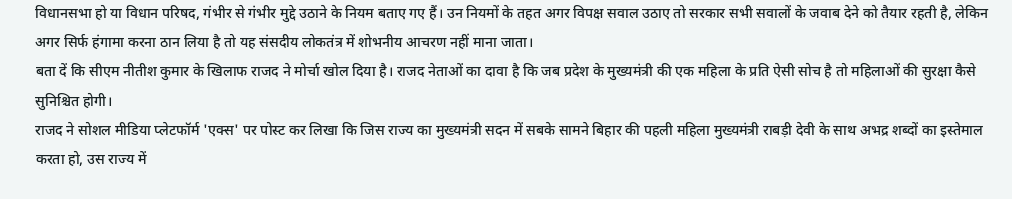विधानसभा हो या विधान परिषद, गंभीर से गंभीर मुद्दे उठाने के नियम बताए गए हैं। उन नियमों के तहत अगर विपक्ष सवाल उठाए तो सरकार सभी सवालों के जवाब देने को तैयार रहती है, लेकिन अगर सिर्फ हंगामा करना ठान लिया है तो यह संसदीय लोकतंत्र में शोभनीय आचरण नहीं माना जाता।
बता दें कि सीएम नीतीश कुमार के खिलाफ राजद ने मोर्चा खोल दिया है। राजद नेताओं का दावा है कि जब प्रदेश के मुख्यमंत्री की एक महिला के प्रति ऐसी सोच है तो महिलाओं की सुरक्षा कैसे सुनिश्चित होगी।
राजद ने सोशल मीडिया प्लेटफॉर्म 'एक्स' पर पोस्ट कर लिखा कि जिस राज्य का मुख्यमंत्री सदन में सबके सामने बिहार की पहली महिला मुख्यमंत्री राबड़ी देवी के साथ अभद्र शब्दों का इस्तेमाल करता हो, उस राज्य में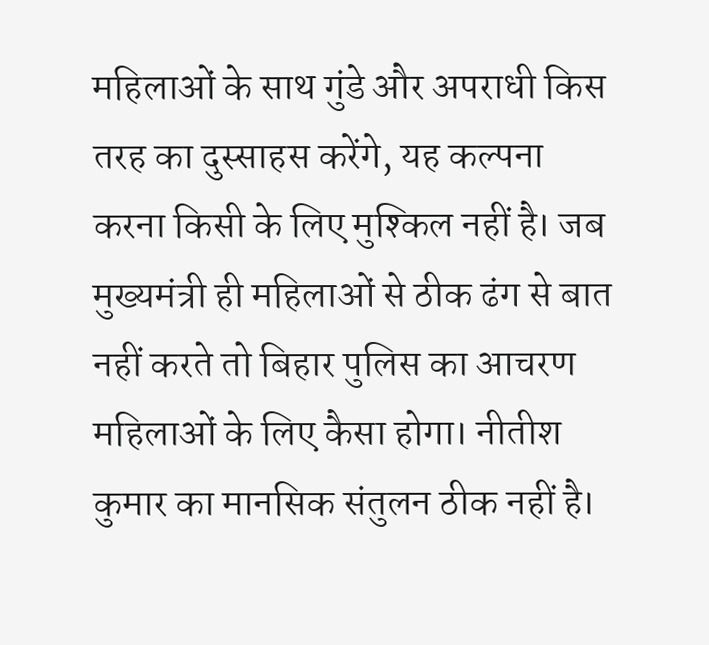महिलाओं के साथ गुंडे और अपराधी किस तरह का दुस्साहस करेंगे, यह कल्पना करना किसी के लिए मुश्किल नहीं है। जब मुख्यमंत्री ही महिलाओं से ठीक ढंग से बात नहीं करते तो बिहार पुलिस का आचरण महिलाओं के लिए कैसा होगा। नीतीश कुमार का मानसिक संतुलन ठीक नहीं है।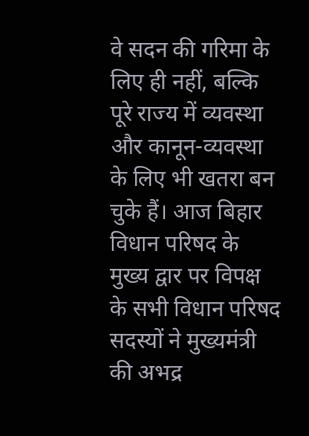वे सदन की गरिमा के लिए ही नहीं, बल्कि पूरे राज्य में व्यवस्था और कानून-व्यवस्था के लिए भी खतरा बन चुके हैं। आज बिहार विधान परिषद के मुख्य द्वार पर विपक्ष के सभी विधान परिषद सदस्यों ने मुख्यमंत्री की अभद्र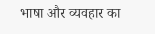भाषा और व्यवहार का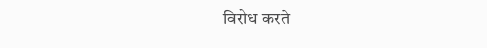विरोध करते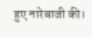हुए नारेबाजी की।